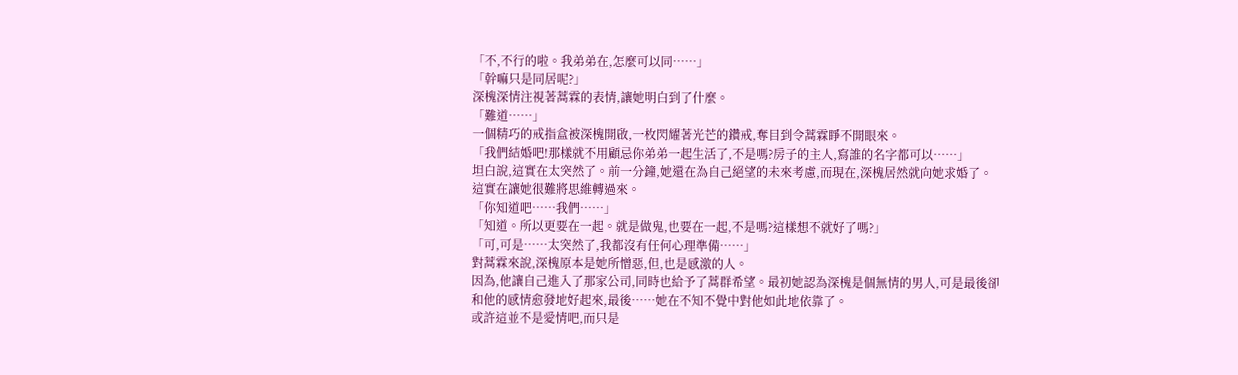「不,不行的啦。我弟弟在,怎麼可以同……」
「幹嘛只是同居呢?」
深槐深情注視著蒿霖的表情,讓她明白到了什麼。
「難道……」
一個精巧的戒指盒被深槐開啟,一枚閃耀著光芒的鑽戒,奪目到令蒿霖睜不開眼來。
「我們結婚吧!那樣就不用顧忌你弟弟一起生活了,不是嗎?房子的主人,寫誰的名字都可以……」
坦白說,這實在太突然了。前一分鐘,她還在為自己絕望的未來考慮,而現在,深槐居然就向她求婚了。這實在讓她很難將思維轉過來。
「你知道吧……我們……」
「知道。所以更要在一起。就是做鬼,也要在一起,不是嗎?這樣想不就好了嗎?」
「可,可是……太突然了,我都沒有任何心理準備……」
對蒿霖來說,深槐原本是她所憎惡,但,也是感激的人。
因為,他讓自己進入了那家公司,同時也給予了蒿群希望。最初她認為深槐是個無情的男人,可是最後卻和他的感情愈發地好起來,最後……她在不知不覺中對他如此地依靠了。
或許這並不是愛情吧,而只是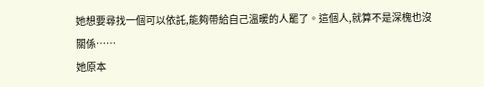她想要尋找一個可以依託,能夠帶給自己溫暖的人罷了。這個人,就算不是深槐也沒關係……
她原本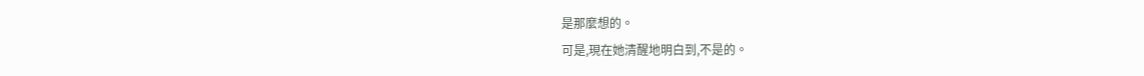是那麼想的。
可是,現在她清醒地明白到,不是的。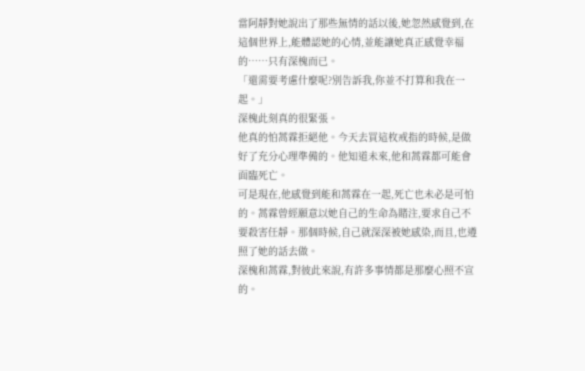當阿靜對她說出了那些無情的話以後,她忽然感覺到,在這個世界上,能體認她的心情,並能讓她真正感覺幸福的……只有深槐而已。
「還需要考慮什麼呢?別告訴我,你並不打算和我在一起。」
深槐此刻真的很緊張。
他真的怕蒿霖拒絕他。今天去買這枚戒指的時候,是做好了充分心理準備的。他知道未來,他和蒿霖都可能會面臨死亡。
可是現在,他感覺到能和蒿霖在一起,死亡也未必是可怕的。蒿霖曾經願意以她自己的生命為賭注,要求自己不要殺害任靜。那個時候,自己就深深被她感染,而且,也遵照了她的話去做。
深槐和蒿霖,對彼此來說,有許多事情都是那麼心照不宣的。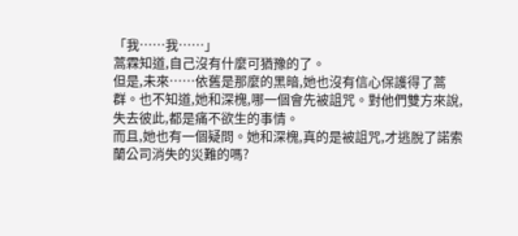「我……我……」
蒿霖知道,自己沒有什麼可猶豫的了。
但是,未來……依舊是那麼的黑暗,她也沒有信心保護得了蒿群。也不知道,她和深槐,哪一個會先被詛咒。對他們雙方來說,失去彼此,都是痛不欲生的事情。
而且,她也有一個疑問。她和深槐,真的是被詛咒,才逃脫了諾索蘭公司消失的災難的嗎?